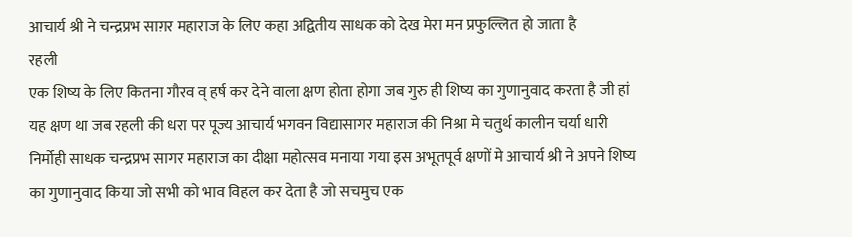आचार्य श्री ने चन्द्रप्रभ साग़र महाराज के लिए कहा अद्वितीय साधक को देख मेरा मन प्रफुल्लित हो जाता है
रहली
एक शिष्य के लिए कितना गौरव व् हर्ष कर देने वाला क्षण होता होगा जब गुरु ही शिष्य का गुणानुवाद करता है जी हां यह क्षण था जब रहली की धरा पर पूज्य आचार्य भगवन विद्यासागर महाराज की निश्रा मे चतुर्थ कालीन चर्या धारी निर्मोही साधक चन्द्रप्रभ सागर महाराज का दीक्षा महोत्सव मनाया गया इस अभूतपूर्व क्षणों मे आचार्य श्री ने अपने शिष्य का गुणानुवाद किया जो सभी को भाव विहल कर देता है जो सचमुच एक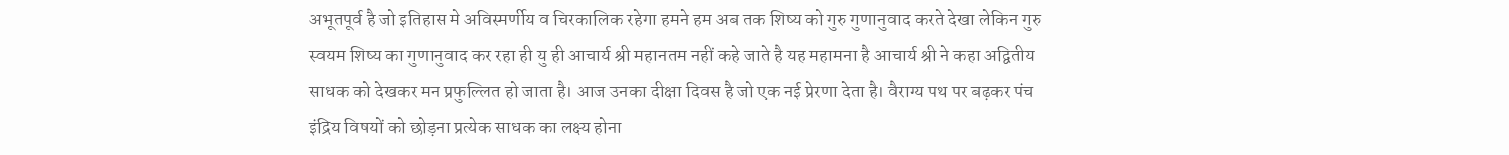अभूतपूर्व है जो इतिहास मे अविस्मर्णीय व चिरकालिक रहेगा हमने हम अब तक शिष्य को गुरु गुणानुवाद करते देखा लेकिन गुरु स्वयम शिष्य का गुणानुवाद कर रहा ही यु ही आचार्य श्री महानतम नहीं कहे जाते है यह महामना है आचार्य श्री ने कहा अद्वितीय साधक को देखकर मन प्रफुल्लित हो जाता है। आज उनका दीक्षा दिवस है जो एक नई प्रेरणा देता है। वैराग्य पथ पर बढ़कर पंच इंद्रिय विषयों को छोड़ना प्रत्येक साधक का लक्ष्य होना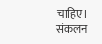चाहिए।
संकलन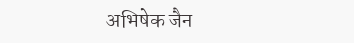अभिषेक जैन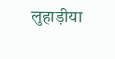लुहाड़ीया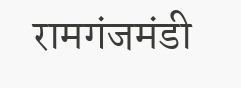रामगंजमंडी